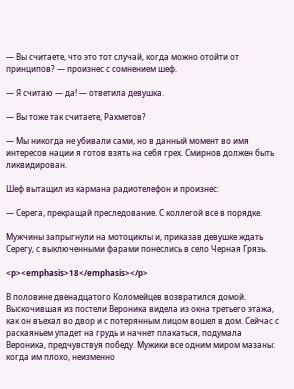— Вы считаете, что это тот случай, когда можно отойти от принципов? — произнес с сомнением шеф.

— Я считаю — да! — ответила девушка.

— Вы тоже так считаете, Рахметов?

— Мы никогда не убивали сами, но в данный момент во имя интересов нации я готов взять на себя грех. Смирнов должен быть ликвидирован.

Шеф вытащил из кармана радиотелефон и произнес:

— Серега, прекращай преследование. С коллегой все в порядке.

Мужчины запрыгнули на мотоциклы и, приказав девушке ждать Серегу, с выключенными фарами понеслись в село Черная Грязь.

<p><emphasis>18</emphasis></p>

В половине двенадцатого Коломейцев возвратился домой. Выскочившая из постели Вероника видела из окна третьего этажа, как он въехал во двор и с потерянным лицом вошел в дом. Сейчас с раскаяньем упадет на грудь и начнет плакаться, подумала Вероника, предчувствуя победу. Мужики все одним миром мазаны: когда им плохо, неизменно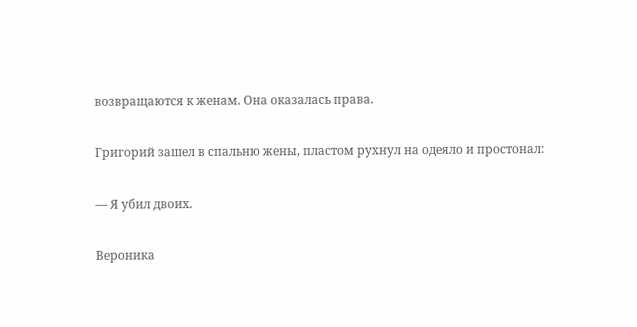возвращаются к женам. Она оказалась права.

Григорий зашел в спальню жены, пластом рухнул на одеяло и простонал:

— Я убил двоих.

Вероника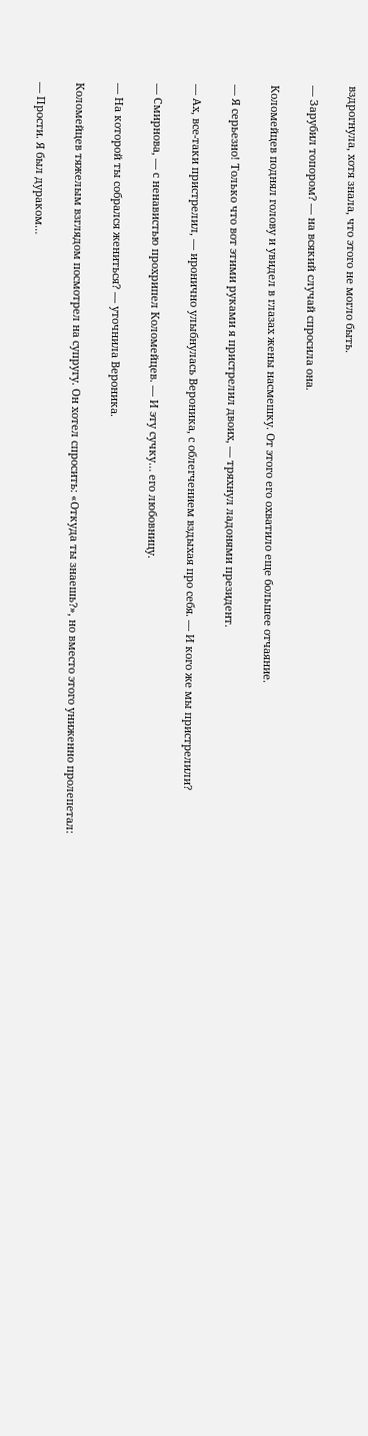вздрогнула, хотя знала, что этого не могло быть.

— Зарубил топором? — на всякий случай спросила она.

Коломейцев поднял голову и увидел в глазах жены насмешку. От этого его охватило еще большее отчаяние.

— Я серьезно! Только что вот этими руками я пристрелил двоих, — тряхнул ладонями президент.

— Ах, все-таки пристрелил, — иронично улыбнулась Вероника, с облегчением вздыхая про себя. — И кого же мы пристрелили?

— Смирнова, — с ненавистью прохрипел Коломейцев. — И эту сучку… его любовницу.

— На которой ты собрался жениться? — уточнила Вероника.

Коломейцев тяжелым взглядом посмотрел на супругу. Он хотел спросить: «Откуда ты знаешь?», но вместо этого униженно пролепетал:

— Прости. Я был дураком…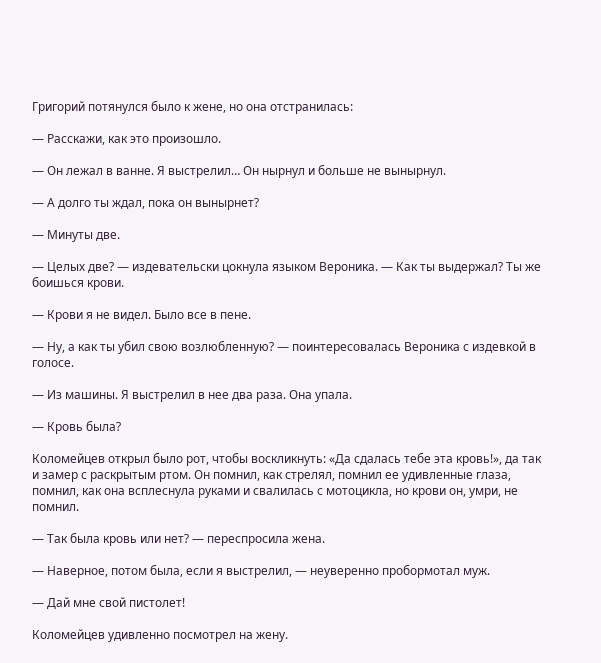Григорий потянулся было к жене, но она отстранилась:

— Расскажи, как это произошло.

— Он лежал в ванне. Я выстрелил… Он нырнул и больше не вынырнул.

— А долго ты ждал, пока он вынырнет?

— Минуты две.

— Целых две? — издевательски цокнула языком Вероника. — Как ты выдержал? Ты же боишься крови.

— Крови я не видел. Было все в пене.

— Ну, а как ты убил свою возлюбленную? — поинтересовалась Вероника с издевкой в голосе.

— Из машины. Я выстрелил в нее два раза. Она упала.

— Кровь была?

Коломейцев открыл было рот, чтобы воскликнуть: «Да сдалась тебе эта кровь!», да так и замер с раскрытым ртом. Он помнил, как стрелял, помнил ее удивленные глаза, помнил, как она всплеснула руками и свалилась с мотоцикла, но крови он, умри, не помнил.

— Так была кровь или нет? — переспросила жена.

— Наверное, потом была, если я выстрелил, — неуверенно пробормотал муж.

— Дай мне свой пистолет!

Коломейцев удивленно посмотрел на жену.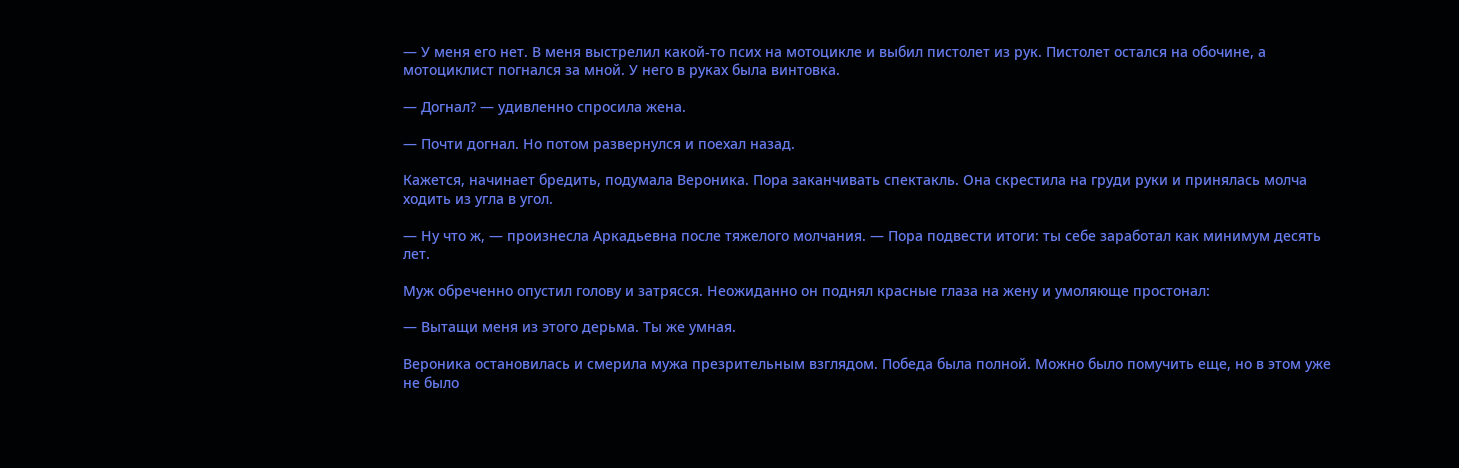— У меня его нет. В меня выстрелил какой-то псих на мотоцикле и выбил пистолет из рук. Пистолет остался на обочине, а мотоциклист погнался за мной. У него в руках была винтовка.

— Догнал? — удивленно спросила жена.

— Почти догнал. Но потом развернулся и поехал назад.

Кажется, начинает бредить, подумала Вероника. Пора заканчивать спектакль. Она скрестила на груди руки и принялась молча ходить из угла в угол.

— Ну что ж, — произнесла Аркадьевна после тяжелого молчания. — Пора подвести итоги: ты себе заработал как минимум десять лет.

Муж обреченно опустил голову и затрясся. Неожиданно он поднял красные глаза на жену и умоляюще простонал:

— Вытащи меня из этого дерьма. Ты же умная.

Вероника остановилась и смерила мужа презрительным взглядом. Победа была полной. Можно было помучить еще, но в этом уже не было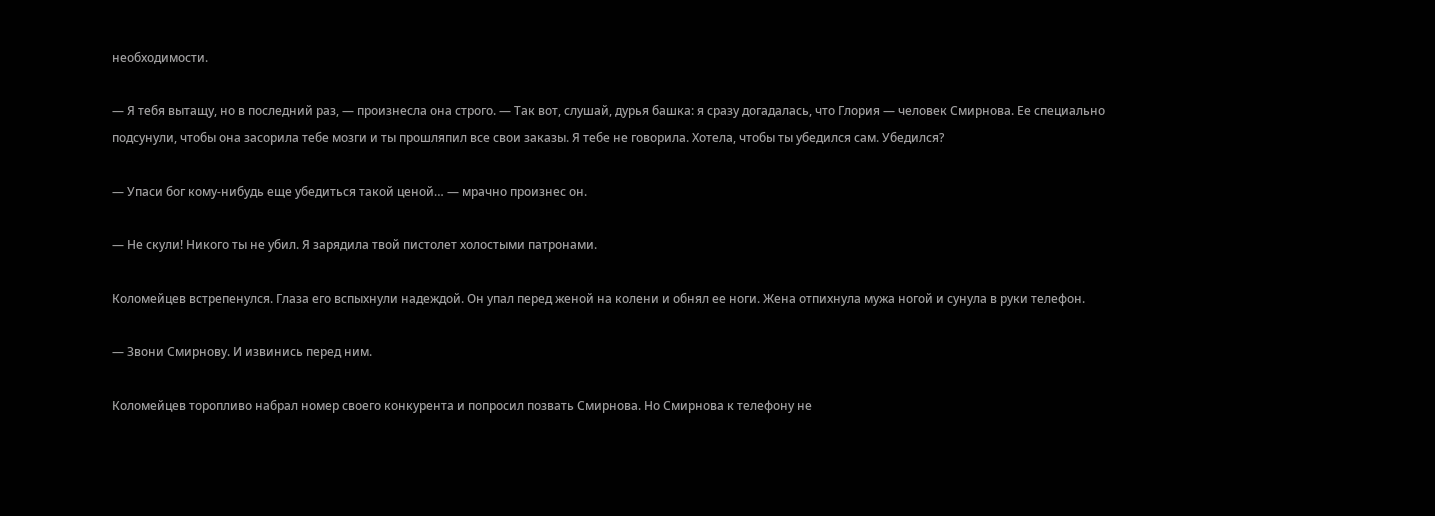необходимости.

— Я тебя вытащу, но в последний раз, — произнесла она строго. — Так вот, слушай, дурья башка: я сразу догадалась, что Глория — человек Смирнова. Ее специально подсунули, чтобы она засорила тебе мозги и ты прошляпил все свои заказы. Я тебе не говорила. Хотела, чтобы ты убедился сам. Убедился?

— Упаси бог кому-нибудь еще убедиться такой ценой… — мрачно произнес он.

— Не скули! Никого ты не убил. Я зарядила твой пистолет холостыми патронами.

Коломейцев встрепенулся. Глаза его вспыхнули надеждой. Он упал перед женой на колени и обнял ее ноги. Жена отпихнула мужа ногой и сунула в руки телефон.

— Звони Смирнову. И извинись перед ним.

Коломейцев торопливо набрал номер своего конкурента и попросил позвать Смирнова. Но Смирнова к телефону не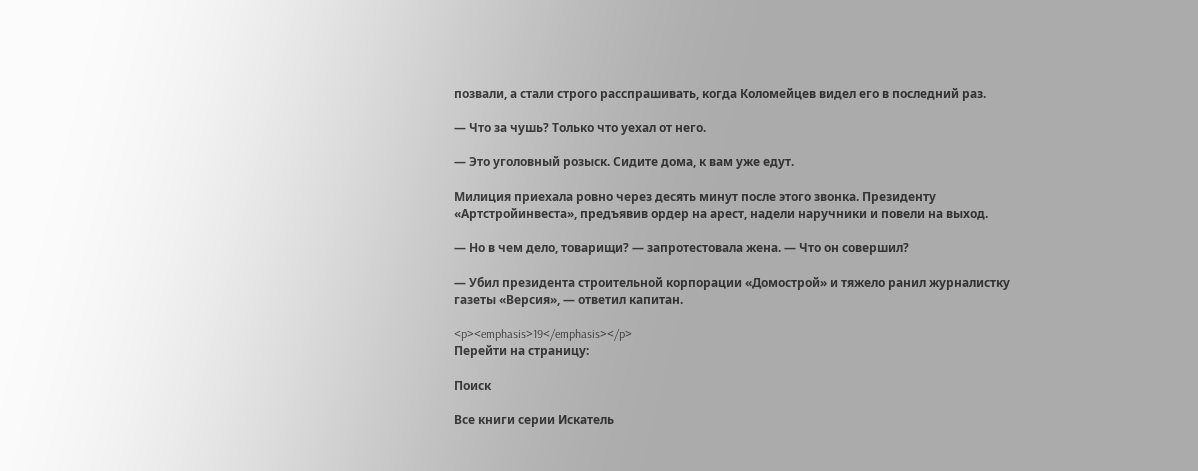позвали, а стали строго расспрашивать, когда Коломейцев видел его в последний раз.

— Что за чушь? Только что уехал от него.

— Это уголовный розыск. Сидите дома, к вам уже едут.

Милиция приехала ровно через десять минут после этого звонка. Президенту «Артстройинвеста», предъявив ордер на арест, надели наручники и повели на выход.

— Но в чем дело, товарищи? — запротестовала жена. — Что он совершил?

— Убил президента строительной корпорации «Домострой» и тяжело ранил журналистку газеты «Версия», — ответил капитан.

<p><emphasis>19</emphasis></p>
Перейти на страницу:

Поиск

Все книги серии Искатель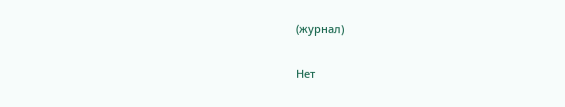(журнал)

Нет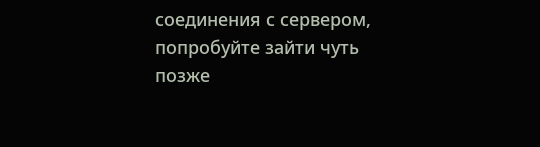соединения с сервером, попробуйте зайти чуть позже